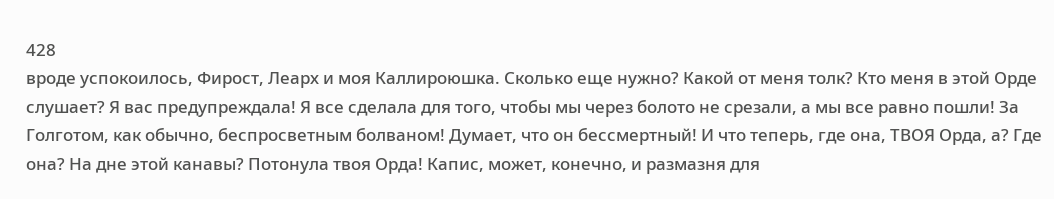428
вроде успокоилось, Фирост, Леарх и моя Каллироюшка. Сколько еще нужно? Какой от меня толк? Кто меня в этой Орде слушает? Я вас предупреждала! Я все сделала для того, чтобы мы через болото не срезали, а мы все равно пошли! За Голготом, как обычно, беспросветным болваном! Думает, что он бессмертный! И что теперь, где она, ТВОЯ Орда, а? Где она? На дне этой канавы? Потонула твоя Орда! Капис, может, конечно, и размазня для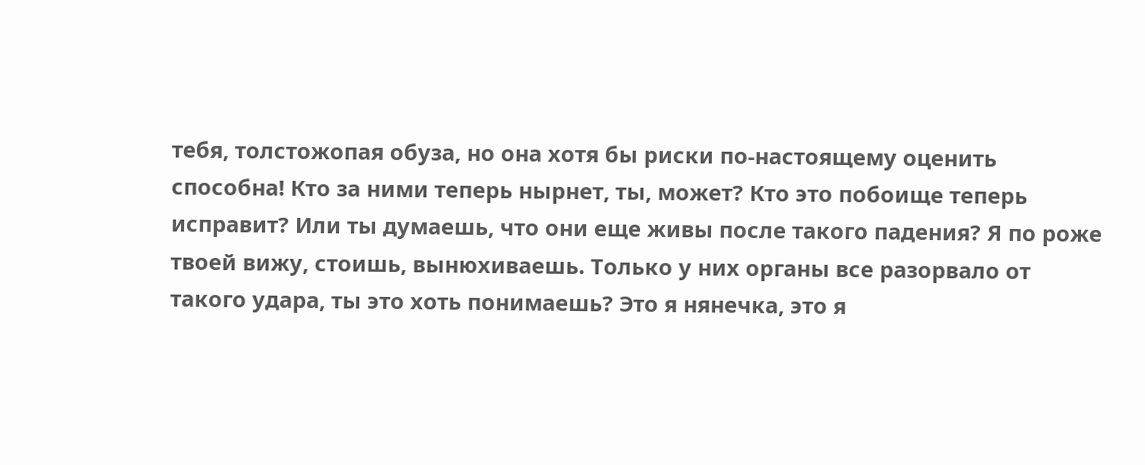тебя, толстожопая обуза, но она хотя бы риски по-настоящему оценить способна! Кто за ними теперь нырнет, ты, может? Кто это побоище теперь исправит? Или ты думаешь, что они еще живы после такого падения? Я по роже твоей вижу, стоишь, вынюхиваешь. Только у них органы все разорвало от такого удара, ты это хоть понимаешь? Это я нянечка, это я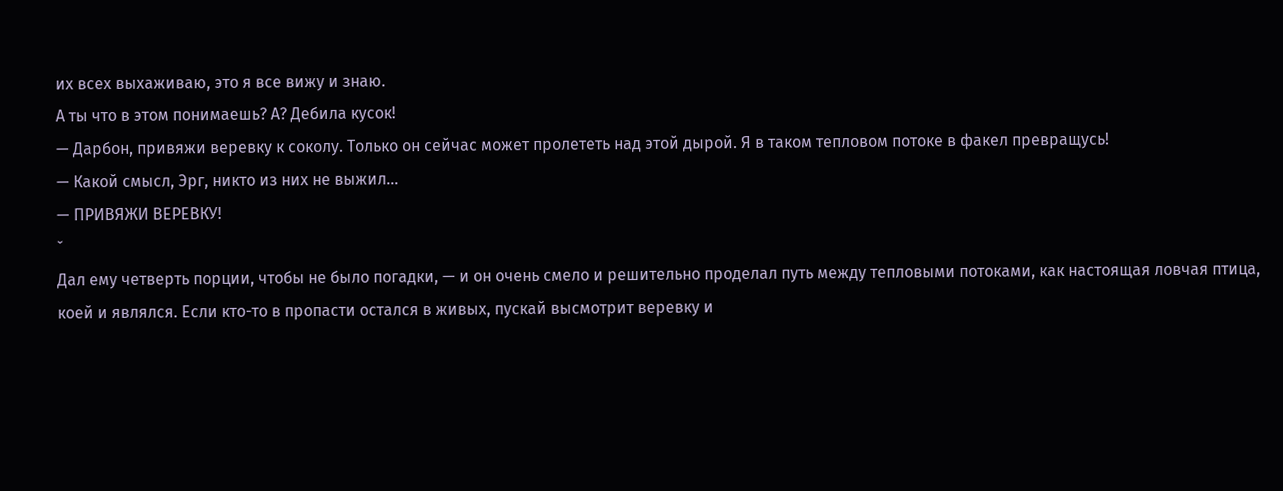их всех выхаживаю, это я все вижу и знаю.
А ты что в этом понимаешь? А? Дебила кусок!
— Дарбон, привяжи веревку к соколу. Только он сейчас может пролететь над этой дырой. Я в таком тепловом потоке в факел превращусь!
— Какой смысл, Эрг, никто из них не выжил…
— ПРИВЯЖИ ВЕРЕВКУ!
ˇ
Дал ему четверть порции, чтобы не было погадки, — и он очень смело и решительно проделал путь между тепловыми потоками, как настоящая ловчая птица, коей и являлся. Если кто-то в пропасти остался в живых, пускай высмотрит веревку и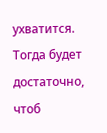ухватится. Тогда будет достаточно, чтоб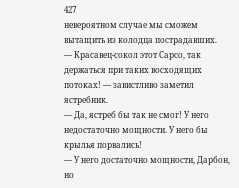427
невероятном случае мы сможем вытащить из колодца пострадавших.
— Красавец-сокол этот Сарсо, так держаться при таких восходящих потоках! — завистливо заметил ястребник.
— Да, ястреб бы так не смог! У него недостаточно мощности. У него бы крылья порвались!
— У него достаточно мощности, Дарбон, но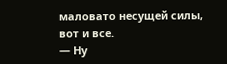маловато несущей силы, вот и все.
— Ну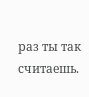раз ты так считаешь.